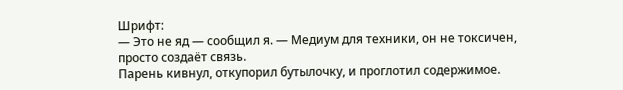Шрифт:
— Это не яд — сообщил я. — Медиум для техники, он не токсичен, просто создаёт связь.
Парень кивнул, откупорил бутылочку, и проглотил содержимое.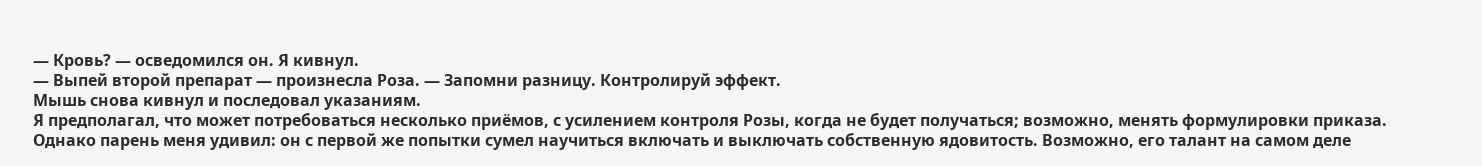— Кровь? — осведомился он. Я кивнул.
— Выпей второй препарат — произнесла Роза. — Запомни разницу. Контролируй эффект.
Мышь снова кивнул и последовал указаниям.
Я предполагал, что может потребоваться несколько приёмов, с усилением контроля Розы, когда не будет получаться; возможно, менять формулировки приказа. Однако парень меня удивил: он с первой же попытки сумел научиться включать и выключать собственную ядовитость. Возможно, его талант на самом деле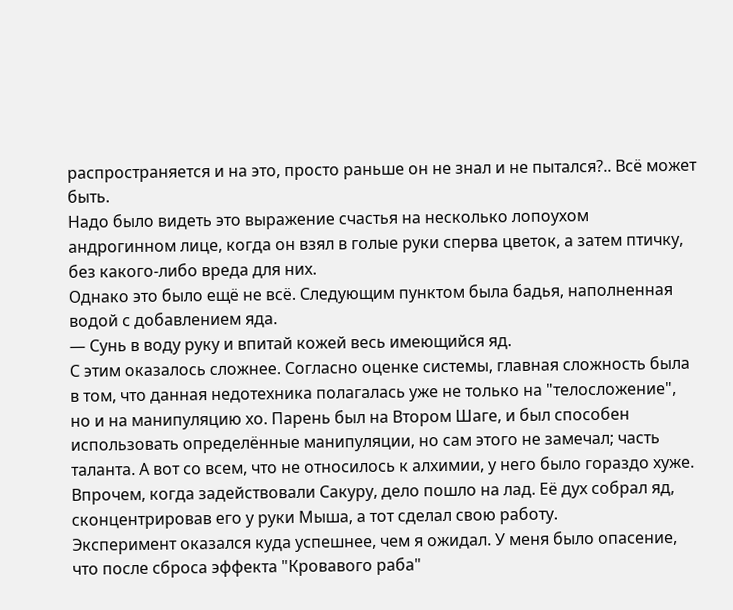распространяется и на это, просто раньше он не знал и не пытался?.. Всё может быть.
Надо было видеть это выражение счастья на несколько лопоухом андрогинном лице, когда он взял в голые руки сперва цветок, а затем птичку, без какого-либо вреда для них.
Однако это было ещё не всё. Следующим пунктом была бадья, наполненная водой с добавлением яда.
— Сунь в воду руку и впитай кожей весь имеющийся яд.
С этим оказалось сложнее. Согласно оценке системы, главная сложность была в том, что данная недотехника полагалась уже не только на "телосложение", но и на манипуляцию хо. Парень был на Втором Шаге, и был способен использовать определённые манипуляции, но сам этого не замечал; часть таланта. А вот со всем, что не относилось к алхимии, у него было гораздо хуже.
Впрочем, когда задействовали Сакуру, дело пошло на лад. Её дух собрал яд, сконцентрировав его у руки Мыша, а тот сделал свою работу.
Эксперимент оказался куда успешнее, чем я ожидал. У меня было опасение, что после сброса эффекта "Кровавого раба"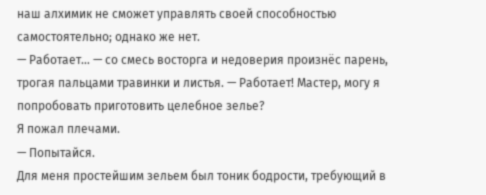наш алхимик не сможет управлять своей способностью самостоятельно; однако же нет.
— Работает… — со смесь восторга и недоверия произнёс парень, трогая пальцами травинки и листья. — Работает! Мастер, могу я попробовать приготовить целебное зелье?
Я пожал плечами.
— Попытайся.
Для меня простейшим зельем был тоник бодрости, требующий в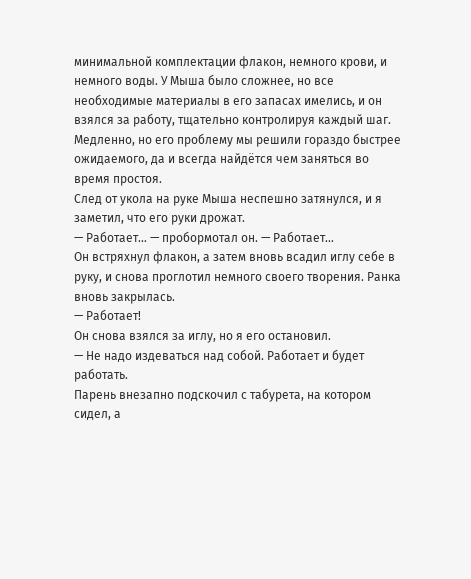минимальной комплектации флакон, немного крови, и немного воды. У Мыша было сложнее, но все необходимые материалы в его запасах имелись, и он взялся за работу, тщательно контролируя каждый шаг. Медленно, но его проблему мы решили гораздо быстрее ожидаемого, да и всегда найдётся чем заняться во время простоя.
След от укола на руке Мыша неспешно затянулся, и я заметил, что его руки дрожат.
— Работает… — пробормотал он. — Работает…
Он встряхнул флакон, а затем вновь всадил иглу себе в руку, и снова проглотил немного своего творения. Ранка вновь закрылась.
— Работает!
Он снова взялся за иглу, но я его остановил.
— Не надо издеваться над собой. Работает и будет работать.
Парень внезапно подскочил с табурета, на котором сидел, а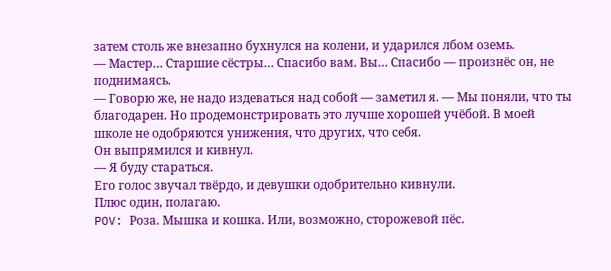затем столь же внезапно бухнулся на колени, и ударился лбом оземь.
— Мастер… Старшие сёстры… Спасибо вам. Вы… Спасибо — произнёс он, не поднимаясь.
— Говорю же, не надо издеваться над собой — заметил я. — Мы поняли, что ты благодарен. Но продемонстрировать это лучше хорошей учёбой. В моей школе не одобряются унижения, что других, что себя.
Он выпрямился и кивнул.
— Я буду стараться.
Его голос звучал твёрдо, и девушки одобрительно кивнули.
Плюс один, полагаю.
POV: Роза. Мышка и кошка. Или, возможно, сторожевой пёс.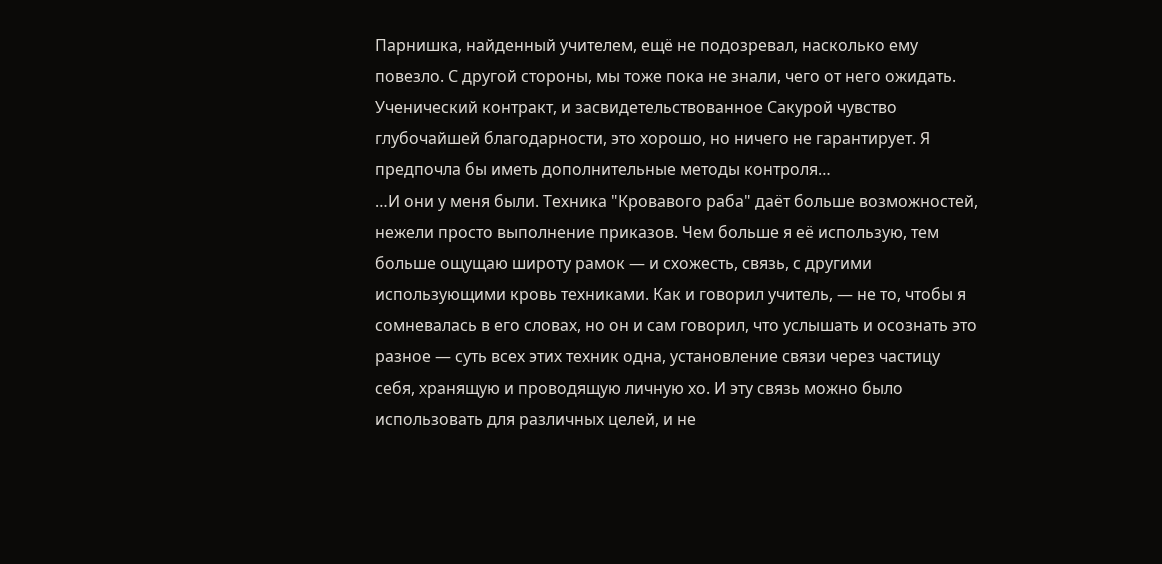Парнишка, найденный учителем, ещё не подозревал, насколько ему повезло. С другой стороны, мы тоже пока не знали, чего от него ожидать. Ученический контракт, и засвидетельствованное Сакурой чувство глубочайшей благодарности, это хорошо, но ничего не гарантирует. Я предпочла бы иметь дополнительные методы контроля…
…И они у меня были. Техника "Кровавого раба" даёт больше возможностей, нежели просто выполнение приказов. Чем больше я её использую, тем больше ощущаю широту рамок — и схожесть, связь, с другими использующими кровь техниками. Как и говорил учитель, — не то, чтобы я сомневалась в его словах, но он и сам говорил, что услышать и осознать это разное — суть всех этих техник одна, установление связи через частицу себя, хранящую и проводящую личную хо. И эту связь можно было использовать для различных целей, и не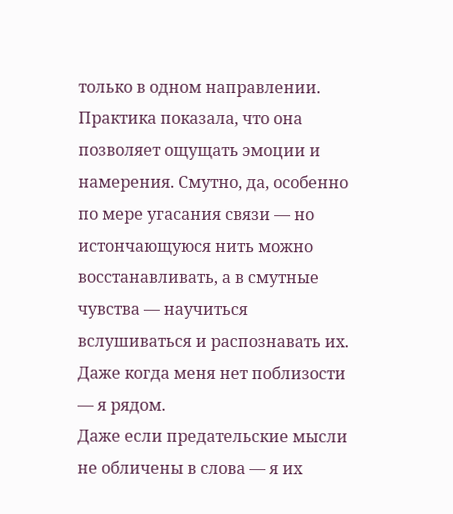только в одном направлении.
Практика показала, что она позволяет ощущать эмоции и намерения. Смутно, да, особенно по мере угасания связи — но истончающуюся нить можно восстанавливать, а в смутные чувства — научиться вслушиваться и распознавать их.
Даже когда меня нет поблизости — я рядом.
Даже если предательские мысли не обличены в слова — я их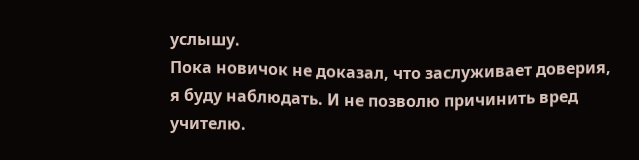услышу.
Пока новичок не доказал, что заслуживает доверия, я буду наблюдать. И не позволю причинить вред учителю.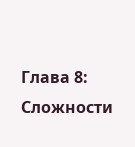Глава 8: Сложности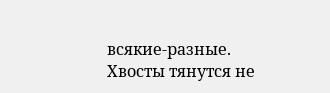всякие-разные. Хвосты тянутся не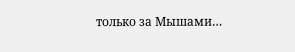только за Мышами…